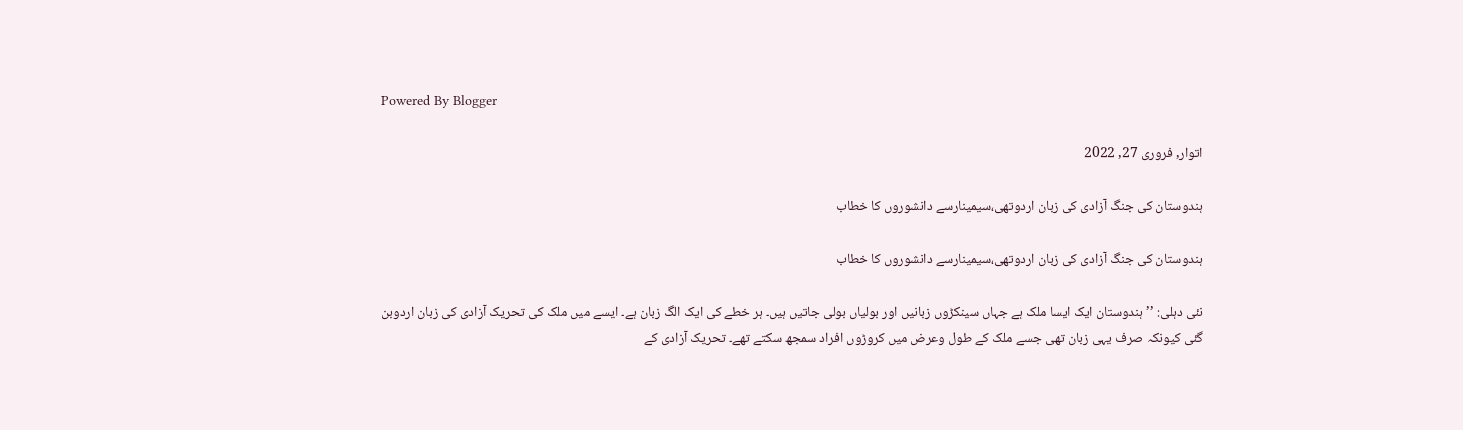Powered By Blogger

اتوار, فروری 27, 2022

ہندوستان کی جنگ آزادی کی زبان اردوتھی،سیمینارسے دانشوروں کا خطاب

ہندوستان کی جنگ آزادی کی زبان اردوتھی،سیمینارسے دانشوروں کا خطاب

نئی دہلی: ’’ہندوستان ایک ایسا ملک ہے جہاں سینکڑوں زبانیں اور بولیاں بولی جاتیں ہیں۔ ہر خطے کی ایک الگ زبان ہے۔ ایسے میں ملک کی تحریک آزادی کی زبان اردوبن گئی کیونکہ صرف یہی زبان تھی جسے ملک کے طول وعرض میں کروڑوں افراد سمجھ سکتے تھے۔ تحریک آزادی کے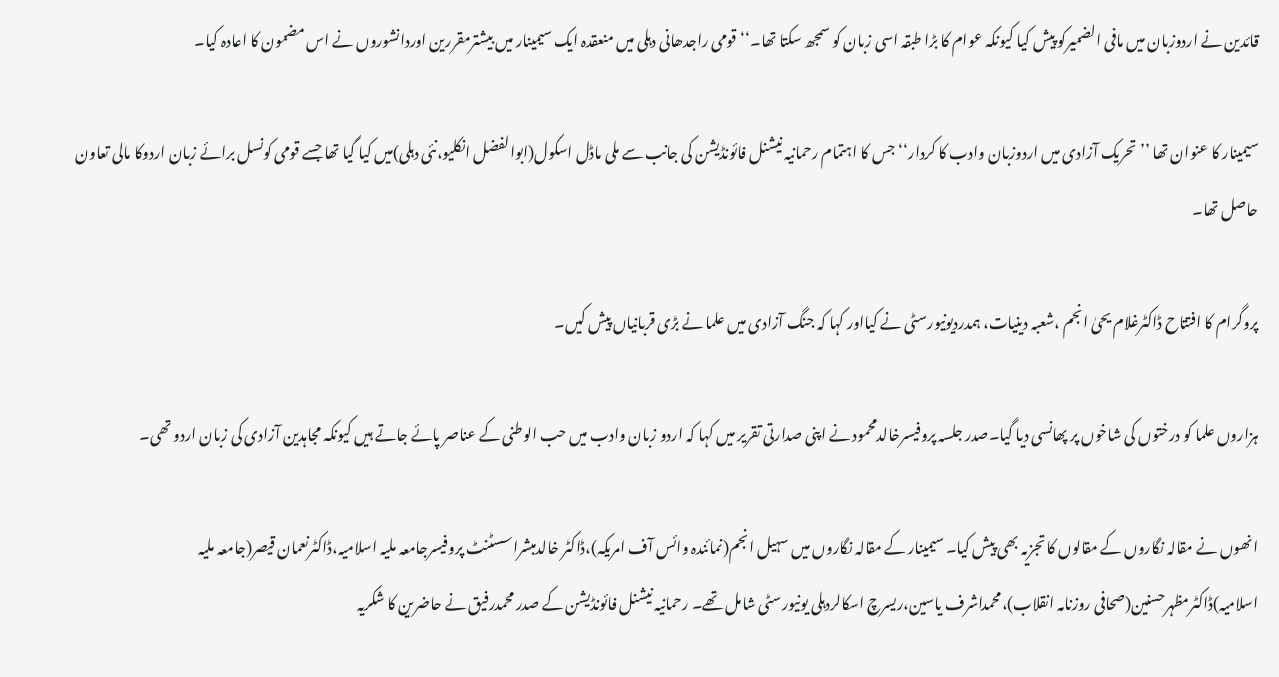قائدین نے اردوزبان میں مافی الضمیرکو پیش کیا کیونکہ عوام کا بڑا طبقہ اسی زبان کو سمجھ سکتا تھا۔‘‘قومی راجدھانی دہلی میں منعقدہ ایک سیمینار میں بیشترمقررین اوردانشوروں نے اس مضمون کا اعادہ کیا۔

سیمینار کا عنوان تھا ’’تحریک آزادی میں اردوزبان وادب کا کردار‘‘ جس کا اہتمام رحمانیہ نیشنل فائونڈیشن کی جانب سے ملی ماڈل اسکول(ابوالفضل انکلیو،نئی دہلی)میں کیا گیا تھا جسے قومی کونسل برائے زبان اردوکا مالی تعاون حاصل تھا۔

پروگرام کا افتتاح ڈاکٹرغلام یحیٰ انجم ،شعبہ دینیات، ہمدردیونیورسٹی نے کیااور کہا کہ جنگ آزادی میں علما نے بڑی قربانیاں پیش کیں۔

ہزاروں علما کو درختوں کی شاخوں پر پھانسی دیا گیا۔صدر جلسہ پروفیسرخالدمحمود نے اپنی صدارتی تقریر میں کہا کہ اردو زبان وادب میں حب الوطنی کے عناصر پائے جاتے ہیں کیونکہ مجاہدین آزادی کی زبان اردو تھی۔

انھوں نے مقالہ نگاروں کے مقالوں کا تجزیہ بھی پیش کیا۔ سیمینار کے مقالہ نگاروں میں سہیل انجم(نمائندہ وائس آف امریکہ)،ڈاکٹر خالدمبشراسسٹنٹ پروفیسرجامعہ ملیہ اسلامیہ،ڈاکٹرنعمان قیصر(جامعہ ملیہ اسلامیہ)ڈاکٹرمظہرحسنین(صحافی روزنامہ انقلاب)،محمداشرف یاسین،ریسرچ اسکالردہلی یونیورسٹی شامل تھے۔ رحمانیہ نیشنل فائونڈیشن کے صدر محمدرفیق نے حاضرین کا شکریہ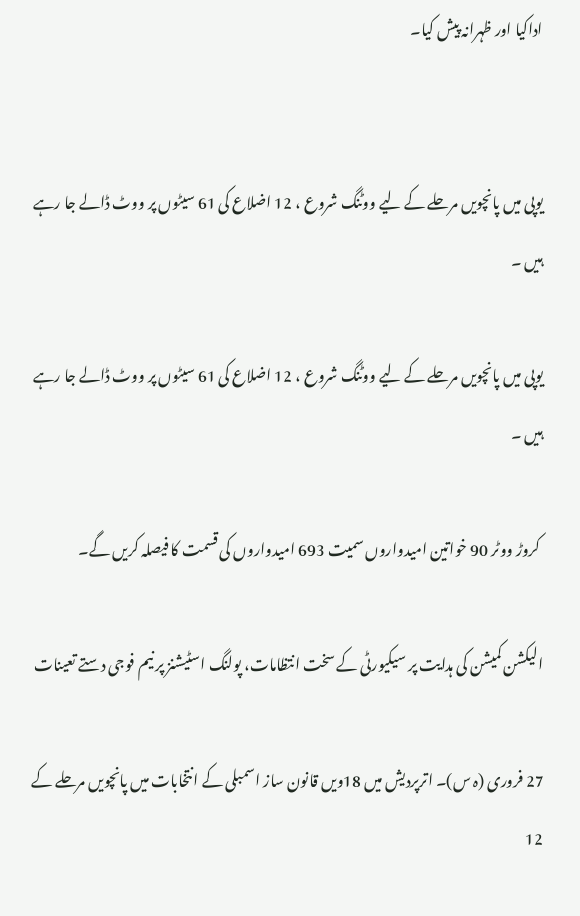اداکیا اور ظہرانہ پیش کیا۔


یوپی میں پانچویں مرحلے کے لیے ووٹنگ شروع ، 12 اضلاع کی 61 سیٹوں پر ووٹ ڈالے جا رہے ہیں ۔

یوپی میں پانچویں مرحلے کے لیے ووٹنگ شروع ، 12 اضلاع کی 61 سیٹوں پر ووٹ ڈالے جا رہے ہیں ۔

 کروڑ ووٹر 90 خواتین امیدواروں سمیت 693 امیدواروں کی قسمت کا فیصلہ کریں گے۔

الیکشن کمیشن کی ہدایت پر سیکیورٹی کے سخت انتظامات، پولنگ اسٹیشنز پر نیم فوجی دستے تعینات

27 فروری (ہ س)۔ اترپردیش میں 18ویں قانون ساز اسمبلی کے انتخابات میں پانچویں مرحلے کے 12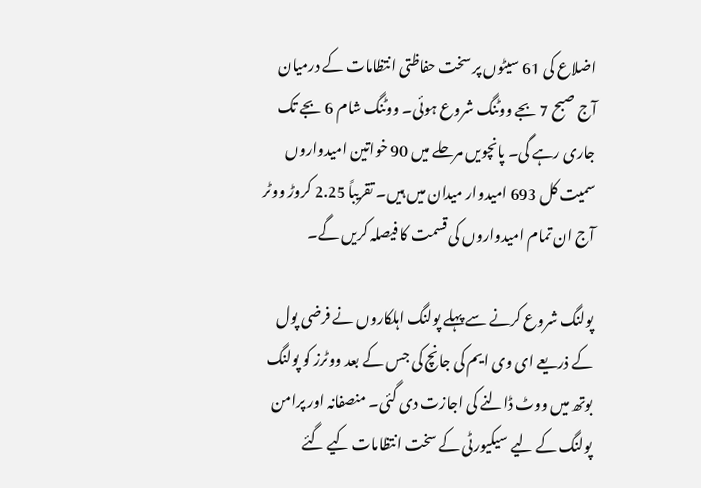اضلاع کی 61 سیٹوں پر سخت حفاظتی انتظامات کے درمیان آج صبح 7 بجے ووٹنگ شروع ہوئی۔ ووٹنگ شام 6 بجے تک جاری رہے گی۔ پانچویں مرحلے میں 90 خواتین امیدواروں سمیت کل 693 امیدوار میدان میں ہیں۔ تقریباً 2.25 کروڑ ووٹر آج ان تمام امیدواروں کی قسمت کا فیصلہ کریں گے۔

پولنگ شروع کرنے سے پہلے پولنگ اہلکاروں نے فرضی پول کے ذریعے ای وی ایم کی جانچ کی جس کے بعد ووٹرز کو پولنگ بوتھ میں ووٹ ڈالنے کی اجازت دی گئی۔ منصفانہ اور پرامن پولنگ کے لیے سیکیورٹی کے سخت انتظامات کیے گئے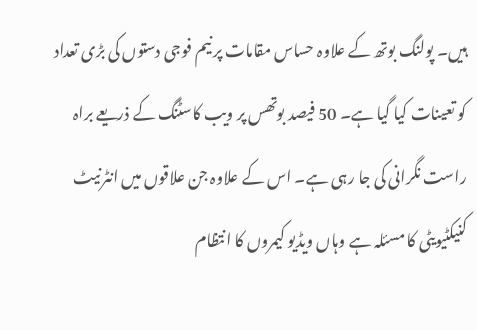ہیں۔ پولنگ بوتھ کے علاوہ حساس مقامات پر نیم فوجی دستوں کی بڑی تعداد کو تعینات کیا گیا ہے۔ 50 فیصد بوتھس پر ویب کاسٹنگ کے ذریعے براہ راست نگرانی کی جا رہی ہے۔ اس کے علاوہ جن علاقوں میں انٹرنیٹ کنیکٹیویٹی کا مسئلہ ہے وہاں ویڈیو کیمروں کا انتظام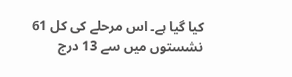کیا گیا ہے۔ اس مرحلے کی کل 61 نشستوں میں سے 13 درج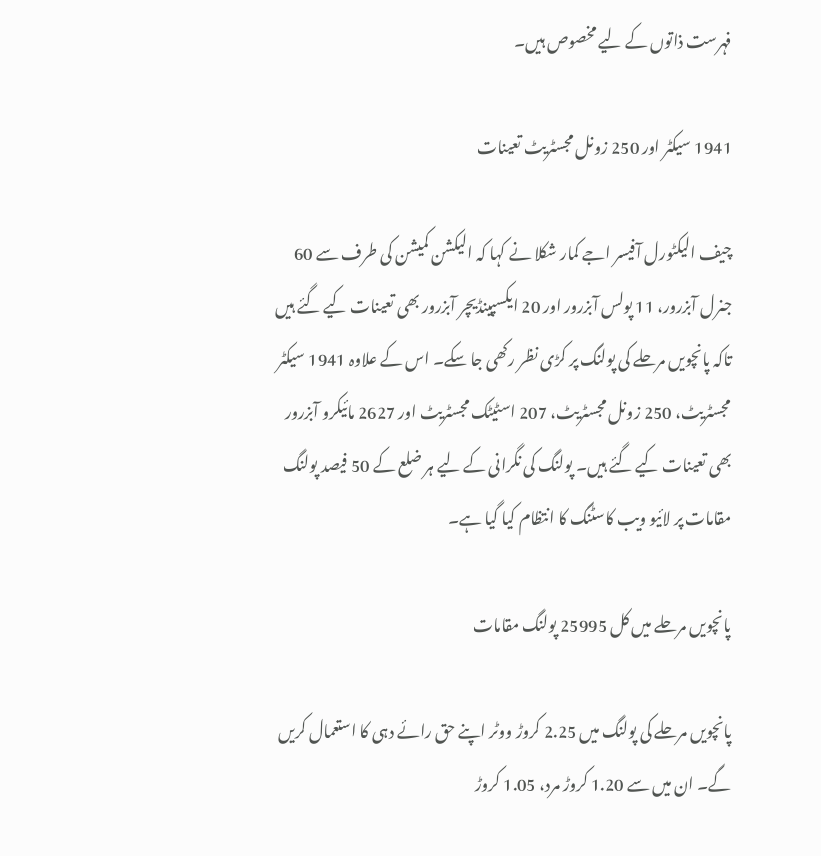فہرست ذاتوں کے لیے مخصوص ہیں۔

1941 سیکٹر اور 250 زونل مجسٹریٹ تعینات

چیف الیکٹورل آفیسر اجے کمار شکلا نے کہا کہ الیکشن کمیشن کی طرف سے 60 جنرل آبزرور، 11 پولس آبزرور اور 20 ایکسپینڈیچر آبزرور بھی تعینات کیے گئے ہیں تاکہ پانچویں مرحلے کی پولنگ پر کڑی نظر رکھی جا سکے۔ اس کے علاوہ 1941 سیکٹر مجسٹریٹ، 250 زونل مجسٹریٹ، 207 اسٹیٹک مجسٹریٹ اور 2627 مائیکرو آبزرور بھی تعینات کیے گئے ہیں۔ پولنگ کی نگرانی کے لیے ہر ضلع کے 50 فیصد پولنگ مقامات پر لائیو ویب کاسٹنگ کا انتظام کیا گیا ہے۔

پانچویں مرحلے میں کل 25995 پولنگ مقامات

پانچویں مرحلے کی پولنگ میں 2.25 کروڑ ووٹر اپنے حق رائے دہی کا استعمال کریں گے۔ ان میں سے 1.20 کروڑ مرد، 1.05 کروڑ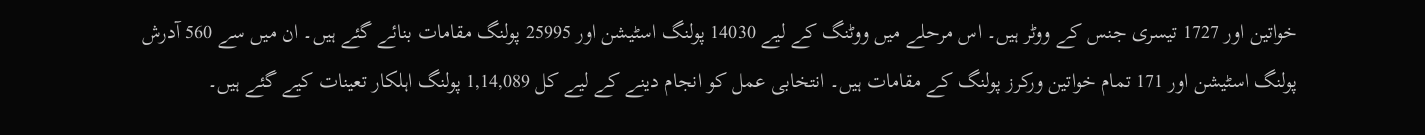خواتین اور 1727 تیسری جنس کے ووٹر ہیں۔ اس مرحلے میں ووٹنگ کے لیے 14030 پولنگ اسٹیشن اور 25995 پولنگ مقامات بنائے گئے ہیں۔ ان میں سے 560 آدرش پولنگ اسٹیشن اور 171 تمام خواتین ورکرز پولنگ کے مقامات ہیں۔ انتخابی عمل کو انجام دینے کے لیے کل 1,14,089 پولنگ اہلکار تعینات کیے گئے ہیں۔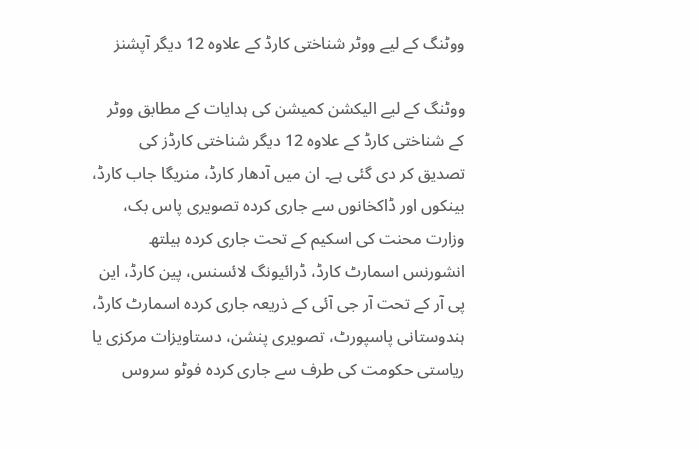ووٹنگ کے لیے ووٹر شناختی کارڈ کے علاوہ 12 دیگر آپشنز

ووٹنگ کے لیے الیکشن کمیشن کی ہدایات کے مطابق ووٹر کے شناختی کارڈ کے علاوہ 12 دیگر شناختی کارڈز کی تصدیق کر دی گئی ہے۔ ان میں آدھار کارڈ، منریگا جاب کارڈ، بینکوں اور ڈاکخانوں سے جاری کردہ تصویری پاس بک، وزارت محنت کی اسکیم کے تحت جاری کردہ ہیلتھ انشورنس اسمارٹ کارڈ، ڈرائیونگ لائسنس، پین کارڈ، این پی آر کے تحت آر جی آئی کے ذریعہ جاری کردہ اسمارٹ کارڈ، ہندوستانی پاسپورٹ، تصویری پنشن، دستاویزات مرکزی یا ریاستی حکومت کی طرف سے جاری کردہ فوٹو سروس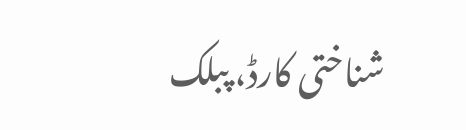شناختی کارڈ، پبلک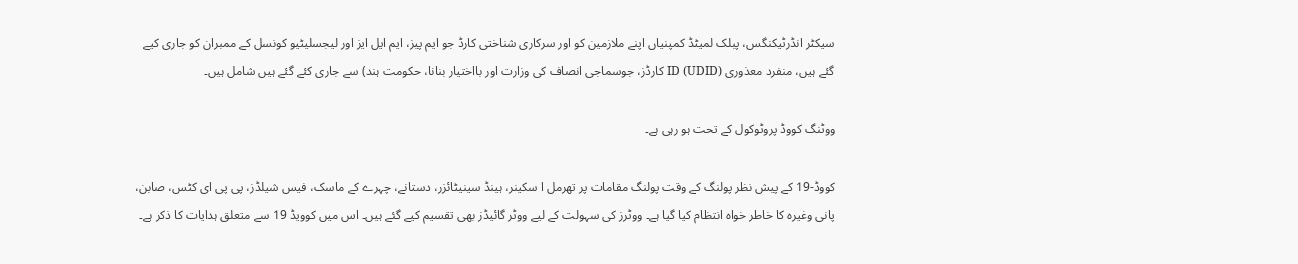سیکٹر انڈرٹیکنگس، پبلک لمیٹڈ کمپنیاں اپنے ملازمین کو اور سرکاری شناختی کارڈ جو ایم پیز، ایم ایل ایز اور لیجسلیٹیو کونسل کے ممبران کو جاری کیے گئے ہیں، منفرد معذوری ID (UDID) کارڈز، جوسماجی انصاف کی وزارت اور بااختیار بنانا، حکومت ہند) سے جاری کئے گئے ہیں شامل ہیں۔

ووٹنگ کووڈ پروٹوکول کے تحت ہو رہی ہے۔

کووڈ-19 کے پیش نظر پولنگ کے وقت پولنگ مقامات پر تھرمل ا سکینر، ہینڈ سینیٹائزر، دستانے، چہرے کے ماسک، فیس شیلڈز، پی پی ای کٹس، صابن، پانی وغیرہ کا خاطر خواہ انتظام کیا گیا ہے۔ ووٹرز کی سہولت کے لیے ووٹر گائیڈز بھی تقسیم کیے گئے ہیں۔ اس میں کوویڈ 19 سے متعلق ہدایات کا ذکر ہے۔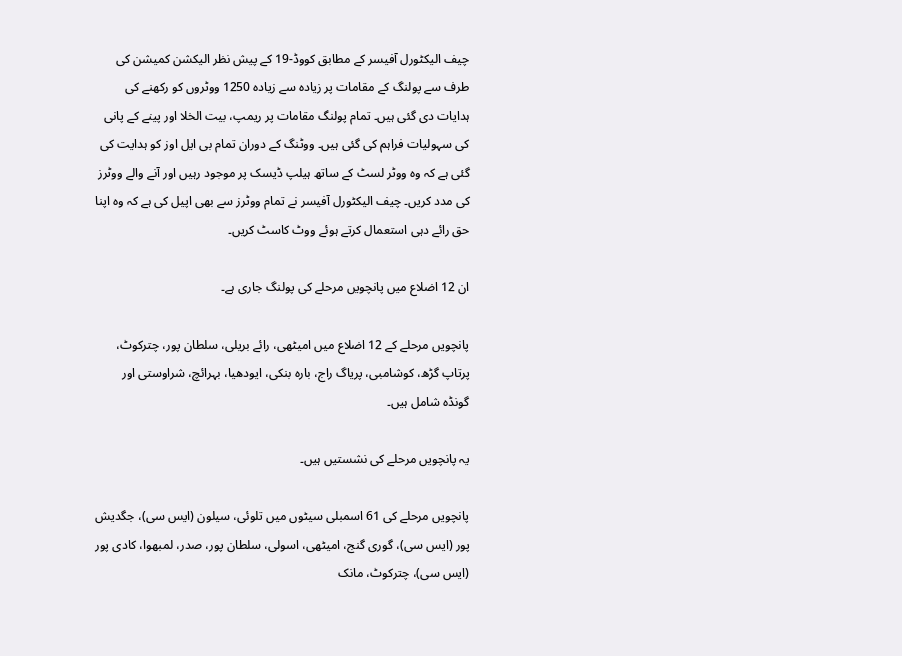چیف الیکٹورل آفیسر کے مطابق کووڈ-19 کے پیش نظر الیکشن کمیشن کی طرف سے پولنگ کے مقامات پر زیادہ سے زیادہ 1250 ووٹروں کو رکھنے کی ہدایات دی گئی ہیں۔ تمام پولنگ مقامات پر ریمپ، بیت الخلا اور پینے کے پانی کی سہولیات فراہم کی گئی ہیں۔ ووٹنگ کے دوران تمام بی ایل اوز کو ہدایت کی گئی ہے کہ وہ ووٹر لسٹ کے ساتھ ہیلپ ڈیسک پر موجود رہیں اور آنے والے ووٹرز کی مدد کریں۔ چیف الیکٹورل آفیسر نے تمام ووٹرز سے بھی اپیل کی ہے کہ وہ اپنا حق رائے دہی استعمال کرتے ہوئے ووٹ کاسٹ کریں۔

ان 12 اضلاع میں پانچویں مرحلے کی پولنگ جاری ہے۔

پانچویں مرحلے کے 12 اضلاع میں امیٹھی، رائے بریلی، سلطان پور، چترکوٹ، پرتاپ گڑھ، کوشامبی، پریاگ راج، بارہ بنکی، ایودھیا، بہرائچ، شراوستی اور گونڈہ شامل ہیں۔

یہ پانچویں مرحلے کی نشستیں ہیں۔

پانچویں مرحلے کی 61 اسمبلی سیٹوں میں تلوئی، سیلون (ایس سی)، جگدیش پور (ایس سی)، گوری گنج، امیٹھی، اسولی، سلطان پور، صدر، لمبھوا، کادی پور (ایس سی)، چترکوٹ، مانک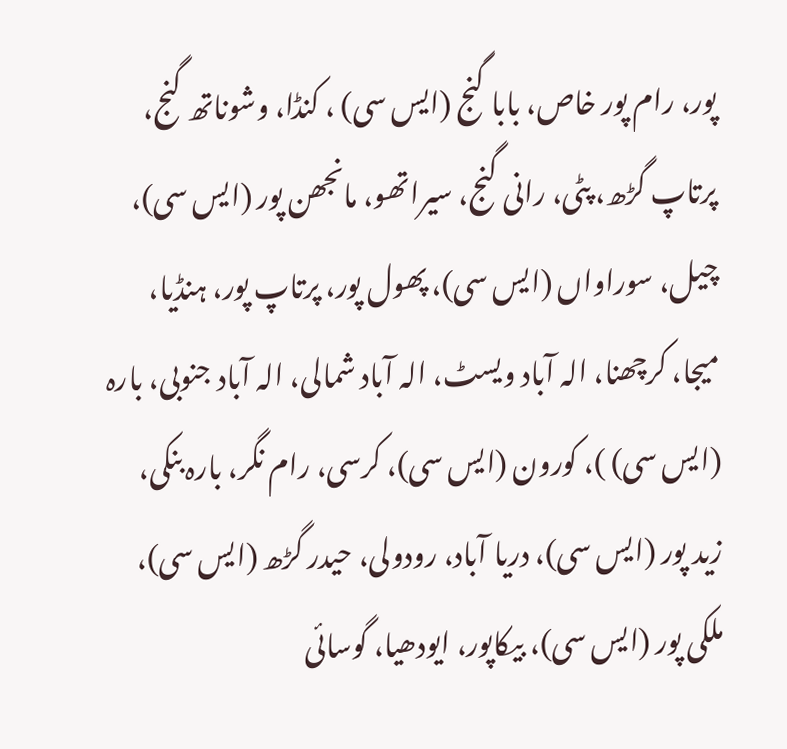پور، رام پور خاص، بابا گنج (ایس سی) ، کنڈا، وشوناتھ گنج، پرتاپ گڑھ، پٹی، رانی گنج، سیراتھو، مانجھن پور (ایس سی)، چیل، سوراواں (ایس سی)، پھول پور، پرتاپ پور، ہنڈیا، میجا، کرچھنا، الہ آباد ویسٹ، الہ آباد شمالی، الہ آباد جنوبی، بارہ (ایس سی) )، کورون (ایس سی)، کرسی، رام نگر، بارہ بنکی، زید پور (ایس سی)، دریا آباد، رودولی، حیدر گڑھ (ایس سی)، ملکی پور (ایس سی)، بیکاپور، ایودھیا، گوسائی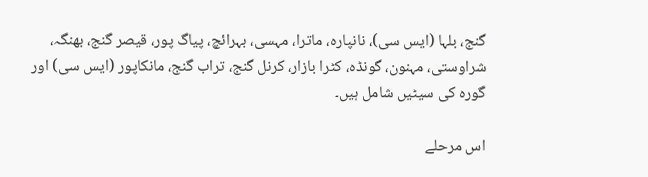گنج، بلہا (ایس سی)، نانپارہ، ماترا، مہسی، بہرائچ، پیاگ پور، قیصر گنج، بھنگہ، شراوستی، مہنون، گونڈہ، کٹرا بازار، کرنل گنج، تراب گنج، مانکاپور (ایس سی) اور گورہ کی سیٹیں شامل ہیں۔

اس مرحلے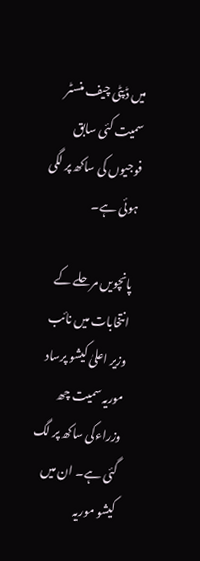میں ڈپٹی چیف منسٹر سمیت کئی سابق فوجیوں کی ساکھ پر لگی ہوئی ہے۔

پانچویں مرحلے کے انتخابات میں نائب وزیر اعلیٰ کیشو پرساد موریہ سمیت چھ وزراءکی ساکھ پر لگ گئی ہے۔ ان میں کیشو موریہ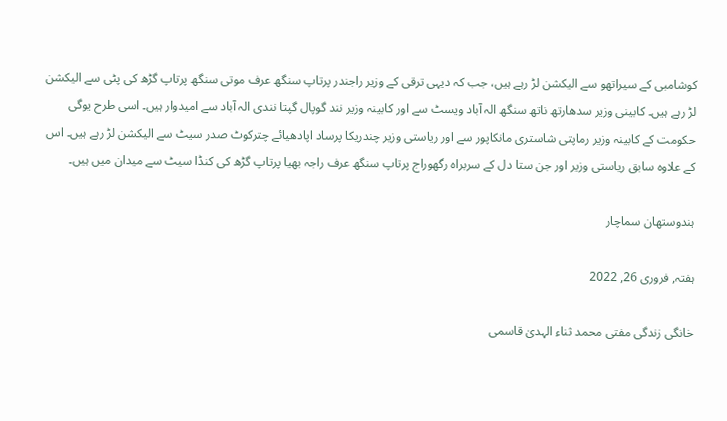کوشامبی کے سیراتھو سے الیکشن لڑ رہے ہیں، جب کہ دیہی ترقی کے وزیر راجندر پرتاپ سنگھ عرف موتی سنگھ پرتاپ گڑھ کی پٹی سے الیکشن لڑ رہے ہیں۔ کابینی وزیر سدھارتھ ناتھ سنگھ الہ آباد ویسٹ سے اور کابینہ وزیر نند گوپال گپتا نندی الہ آباد سے امیدوار ہیں۔ اسی طرح یوگی حکومت کے کابینہ وزیر رماپتی شاستری مانکاپور سے اور ریاستی وزیر چندریکا پرساد اپادھیائے چترکوٹ صدر سیٹ سے الیکشن لڑ رہے ہیں۔ اس کے علاوہ سابق ریاستی وزیر اور جن ستا دل کے سربراہ رگھوراج پرتاپ سنگھ عرف راجہ بھیا پرتاپ گڑھ کی کنڈا سیٹ سے میدان میں ہیں۔

ہندوستھان سماچار

ہفتہ, فروری 26, 2022

خانگی زندگی مفتی محمد ثناء الہدیٰ قاسمی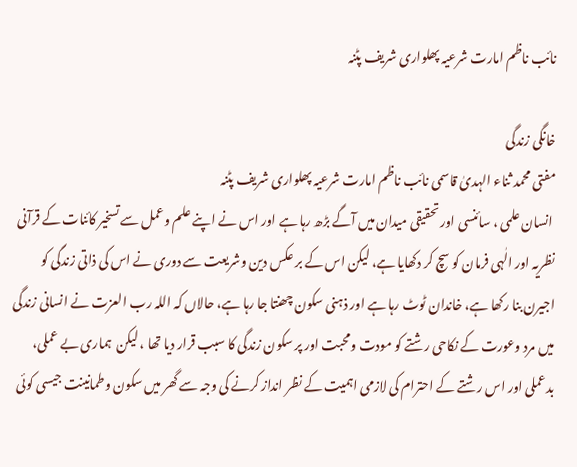نائب ناظم امارت شرعیہ پھلواری شریف پٹنہ

خانگی زندگی
مفتی محمد ثناء الہدیٰ قاسمی نائب ناظم امارت شرعیہ پھلواری شریف پٹنہ
 انسان علمی ، سائنسی اور تحقیقی میدان میں آگے بڑھ رہا ہے اور اس نے اپنے علم وعمل سے تسخیر کائنات کے قرآنی نظریہ اور الٰہی فرمان کو سچ کر دکھایا ہے، لیکن اس کے بر عکس دین وشریعت سے دوری نے اس کی ذاتی زندگی کو اجیرن بنا رکھا ہے، خاندان ٹوٹ رہا ہے اور ذہنی سکون چھنتا جا رہا ہے، حالاں کہ اللہ رب العزت نے انسانی زندگی میں مرد وعورت کے نکاحی رشتے کو مودت ومحبت اور پر سکون زندگی کا سبب قرار دیا تھا ، لیکن  ہماری بے عملی، بدعملی اور اس رشتے کے احترام کی لازمی اہمیت کے نظر انداز کرنے کی وجہ سے گھر میں سکون وطمانینت جیسی کوئی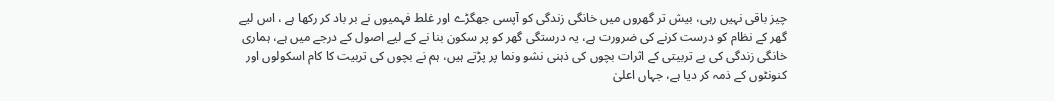چیز باقی نہیں رہی، بیش تر گھروں میں خانگی زندگی کو آپسی جھگڑے اور غلط فہمیوں نے بر باد کر رکھا ہے ، اس لیے گھر کے نظام کو درست کرنے کی ضرورت ہے، یہ درستگی گھر کو پر سکون بنا نے کے لیے اصول کے درجے میں ہے، ہماری خانگی زندگی کی بے تربیتی کے اثرات بچوں کی ذہنی نشو ونما پر پڑتے ہیں، ہم نے بچوں کی تربیت کا کام اسکولوں اور کنونٹوں کے ذمہ کر دیا ہے، جہاں اعلیٰ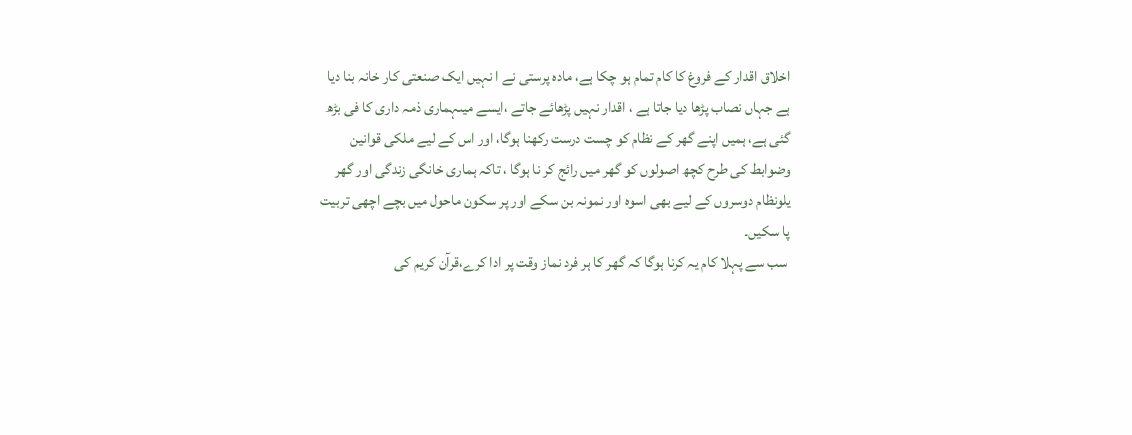اخلاق اقدار کے فروغ کا کام تمام ہو چکا ہے، مادہ پرستی نے ا نہیں ایک صنعتی کار خانہ بنا دیا ہے جہاں نصاب پڑھا دیا جاتا ہے ، اقدار نہیں پڑھائے جاتے ،ایسے میںہماری ذمہ داری کا فی بڑھ گئی ہے، ہمیں اپنے گھر کے نظام کو چست درست رکھنا ہوگا، اور اس کے لیے ملکی قوانین وضوابط کی طرح کچھ اصولوں کو گھر میں رائج کر نا ہوگا ، تاکہ ہماری خانگی زندگی اور گھر یلونظام دوسروں کے لیے بھی اسوہ اور نمونہ بن سکے اور پر سکون ماحول میں بچے اچھی تربیت پا سکیں۔
 سب سے پہلا کام یہ کرنا ہوگا کہ گھر کا ہر فرد نماز وقت پر ادا کرے،قرآن کریم کی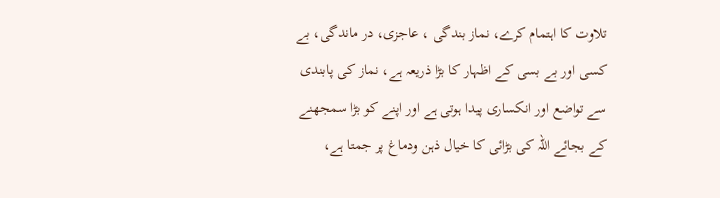تلاوت کا اہتمام کرے، نماز بندگی ، عاجزی، در ماندگی، بے کسی اور بے بسی کے اظہار کا بڑا ذریعہ ہے، نماز کی پابندی سے تواضع اور انکساری پیدا ہوتی ہے اور اپنے کو بڑا سمجھنے کے بجائے اللہ کی بڑائی کا خیال ذہن ودماغ پر جمتا ہے،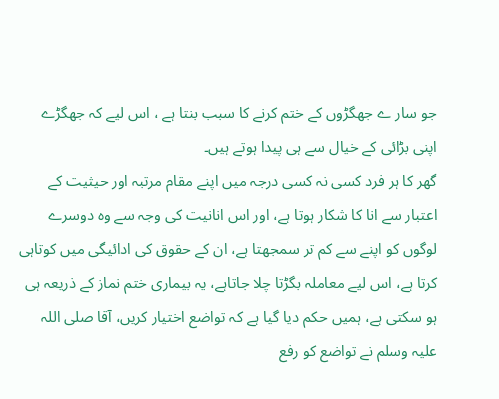جو سار ے جھگڑوں کے ختم کرنے کا سبب بنتا ہے ، اس لیے کہ جھگڑے اپنی بڑائی کے خیال سے ہی پیدا ہوتے ہیں۔
گھر کا ہر فرد کسی نہ کسی درجہ میں اپنے مقام مرتبہ اور حیثیت کے اعتبار سے انا کا شکار ہوتا ہے، اور اس انانیت کی وجہ سے وہ دوسرے لوگوں کو اپنے سے کم تر سمجھتا ہے، ان کے حقوق کی ادائیگی میں کوتاہی کرتا ہے، اس لیے معاملہ بگڑتا چلا جاتاہے، یہ بیماری ختم نماز کے ذریعہ ہی ہو سکتی ہے، ہمیں حکم دیا گیا ہے کہ تواضع اختیار کریں، آقا صلی اللہ علیہ وسلم نے تواضع کو رفع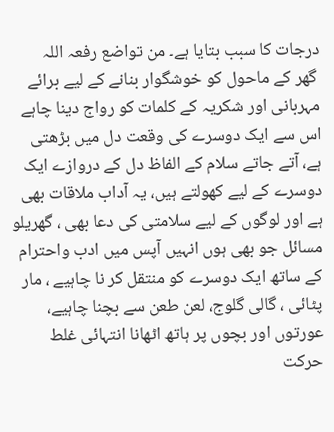درجات کا سبب بتایا ہے۔ من تواضع رفعہ اللہ
 گھر کے ماحول کو خوشگوار بنانے کے لیے برائے مہربانی اور شکریہ کے کلمات کو رواج دینا چاہے اس سے ایک دوسرے کی وقعت دل میں بڑھتی ہے، آتے جاتے سلام کے الفاظ دل کے دروازے ایک دوسرے کے لیے کھولتے ہیں، یہ آداب ملاقات بھی ہے اور لوگوں کے لیے سلامتی کی دعا بھی ، گھریلو مسائل جو بھی ہوں انہیں آپس میں ادب واحترام کے ساتھ ایک دوسرے کو منتقل کر نا چاہیے ، مار پٹائی ، گالی گلوج، لعن طعن سے بچنا چاہیے، عورتوں اور بچوں پر ہاتھ اٹھانا انتہائی غلط حرکت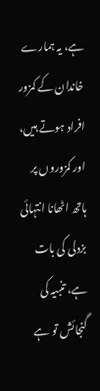ہے، یہ ہمارے خاندان کے کمزور افراد ہوتے ہیں، اور کمزوروں پر ہاتھ اٹھانا انتہائی بزدلی کی بات ہے، تنبیہ کی گنجائش تو ہے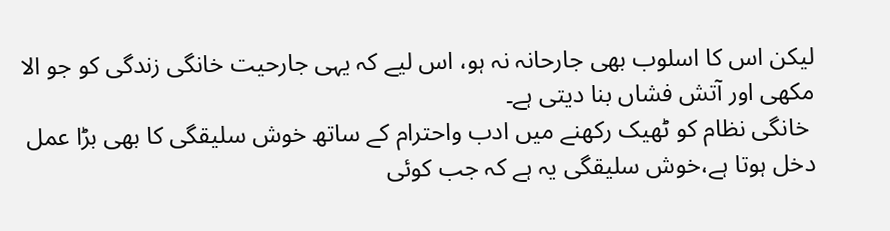لیکن اس کا اسلوب بھی جارحانہ نہ ہو، اس لیے کہ یہی جارحیت خانگی زندگی کو جو الا مکھی اور آتش فشاں بنا دیتی ہے۔
 خانگی نظام کو ٹھیک رکھنے میں ادب واحترام کے ساتھ خوش سلیقگی کا بھی بڑا عمل دخل ہوتا ہے،خوش سلیقگی یہ ہے کہ جب کوئی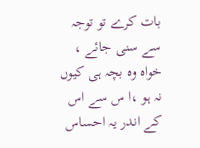بات کرے تو توجہ سے سنی جائے ، خواہ وہ بچہ ہی کیوں نہ ہو ،ا س سے اس کے اندر یہ احساس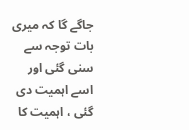جاگے گا کہ میری بات توجہ سے سنی گئی اور اسے اہمیت دی گئی ، اہمیت کا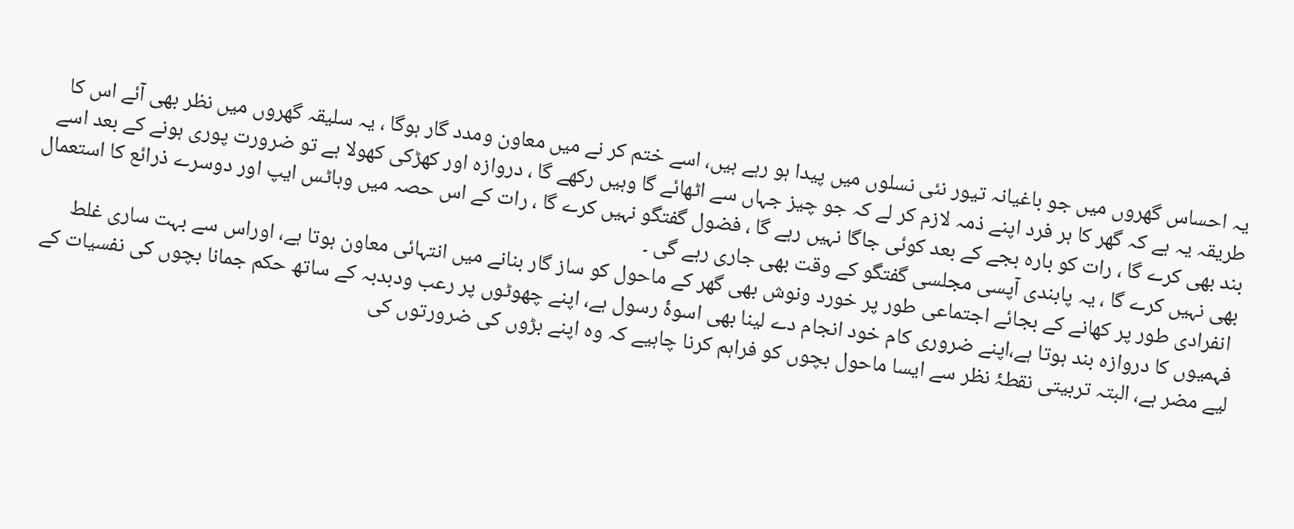یہ احساس گھروں میں جو باغیانہ تیور نئی نسلوں میں پیدا ہو رہے ہیں، اسے ختم کر نے میں معاون ومدد گار ہوگا ، یہ سلیقہ گھروں میں نظر بھی آئے اس کا طریقہ یہ ہے کہ گھر کا ہر فرد اپنے ذمہ لازم کر لے کہ جو چیز جہاں سے اٹھائے گا وہیں رکھے گا ، دروازہ اور کھڑکی کھولا ہے تو ضرورت پوری ہونے کے بعد اسے بند بھی کرے گا ، رات کو بارہ بجے کے بعد کوئی جاگا نہیں رہے گا ، فضول گفتگو نہیں کرے گا ، رات کے اس حصہ میں وہاٹس ایپ اور دوسرے ذرائع کا استعمال بھی نہیں کرے گا ، یہ پابندی آپسی مجلسی گفتگو کے وقت بھی جاری رہے گی ۔
 انفرادی طور پر کھانے کے بجائے اجتماعی طور پر خورد ونوش بھی گھر کے ماحول کو ساز گار بنانے میں انتہائی معاون ہوتا ہے، اوراس سے بہت ساری غلط فہمیوں کا دروازہ بند ہوتا ہے،اپنے ضروری کام خود انجام دے لینا بھی اسوۂ رسول ہے، اپنے چھوٹوں پر رعب ودبدبہ کے ساتھ حکم جمانا بچوں کی نفسیات کے لیے مضر ہے، البتہ تربیتی نقطۂ نظر سے ایسا ماحول بچوں کو فراہم کرنا چاہیے کہ وہ اپنے بڑوں کی ضرورتوں کی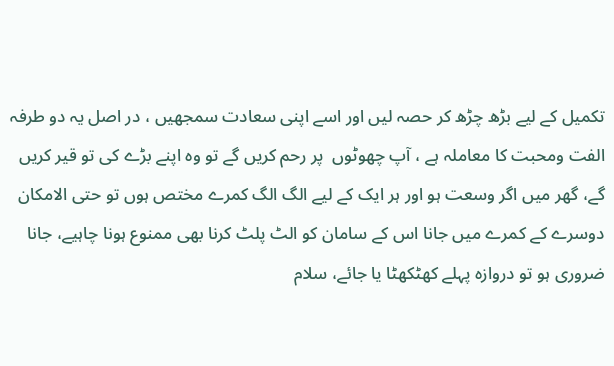تکمیل کے لیے بڑھ چڑھ کر حصہ لیں اور اسے اپنی سعادت سمجھیں ، در اصل یہ دو طرفہ الفت ومحبت کا معاملہ ہے ، آپ چھوٹوں  پر رحم کریں گے تو وہ اپنے بڑے کی تو قیر کریں گے، گھر میں اگر وسعت ہو اور ہر ایک کے لیے الگ الگ کمرے مختص ہوں تو حتی الامکان دوسرے کے کمرے میں جانا اس کے سامان کو الٹ پلٹ کرنا بھی ممنوع ہونا چاہیے، جانا ضروری ہو تو دروازہ پہلے کھٹکھٹا یا جائے، سلام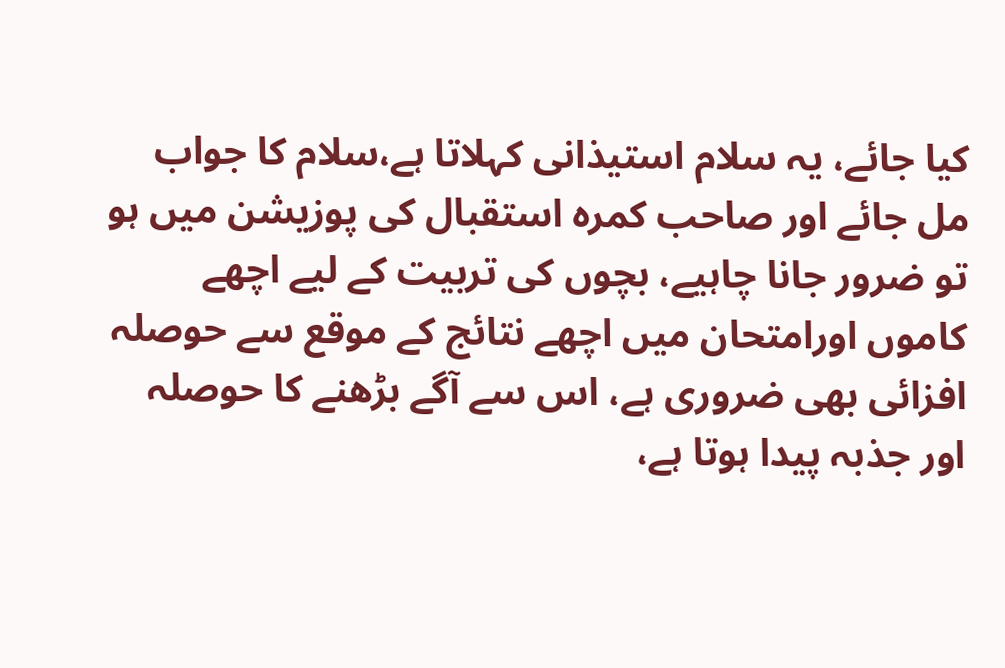کیا جائے، یہ سلام استیذانی کہلاتا ہے،سلام کا جواب مل جائے اور صاحب کمرہ استقبال کی پوزیشن میں ہو تو ضرور جانا چاہیے، بچوں کی تربیت کے لیے اچھے کاموں اورامتحان میں اچھے نتائج کے موقع سے حوصلہ افزائی بھی ضروری ہے، اس سے آگے بڑھنے کا حوصلہ اور جذبہ پیدا ہوتا ہے،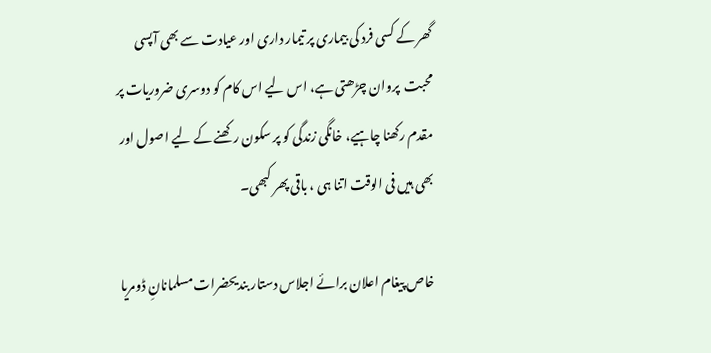گھر کے کسی فرد کی بیماری پر تیمار داری اور عیادت سے بھی آپسی محبت  پروان چڑھتی ہے، اس لیے اس کام کو دوسری ضروریات پر مقدم رکھنا چاہیے، خانگی زندگی کو پر سکون رکھنے کے لیے اصول اور بھی ہیں فی الوقت اتنا ہی ، باقی پھر کبھی۔

خاص پیغام اعلان برائے اجلاس دستار بندیحضرات مسلمانانِ ڈومریا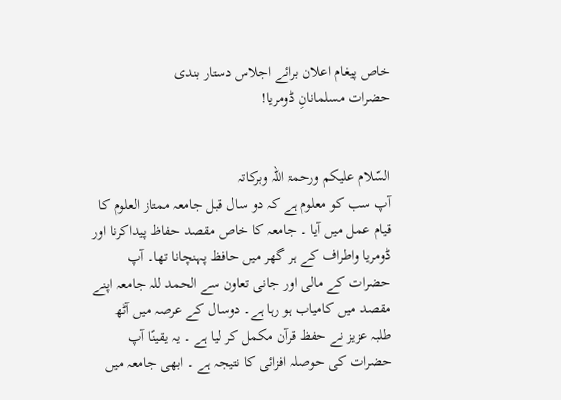خاص پیغام اعلان برائے اجلاس دستار بندی
حضرات مسلمانانِ ڈومریا!


السّلام عليکم ورحمۃ اللہ وبرکاتہ
آپ سب کو معلوم ہے کہ دو سال قبل جامعہ ممتاز العلوم کا قيام عمل ميں آيا ۔ جامعہ کا خاص مقصد حفاظ پيداکرنا اور ڈومريا واطراف کے ہر گھر ميں حافظ پہنچانا تھا۔ آپ حضرات کے مالی اور جانی تعاون سے الحمد للہ جامعہ اپنے مقصد ميں کامياب ہو رہا ہے۔ دوسال کے عرصہ ميں آٹھ طلبہ عزيز نے حفظ قرآن مکمل کر ليا ہے ۔ يہ يقينًا آپ حضرات کی حوصلہ افزائی کا نتيجہ ہے ۔ ابھی جامعہ ميں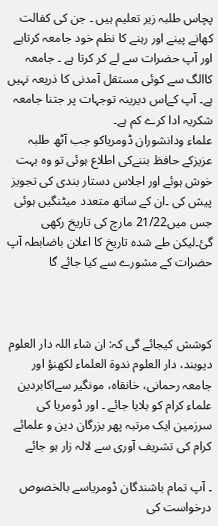پچاس طلبہ زير تعليم ہيں ۔ جن کی کفالت کھانے پينے اور رہنے کا نظم خود جامعہ کرتاہے اور آپ حضرات سے لے کر کرتا ہے ۔ جامعہ کاالگ سے کوئی مستقل آمدنی کا ذريعہ نہيں ہے۔ آپ کےاس ديرينہ توجہات پر جتنا جامعہ شکریہ ادا کرے کم ہے۔
علماء ودانشوران ڈومرياکو جب آٹھ طلبہ عزیزکے حافظ بننےکی اطلاع ہوئی تو وہ بہت خوش ہوئے اور اجلاس دستار بندی کی تجويز پيش کی ۔ان کے ساتھ متعدد ميٹنگيں ہوئی جس میں21/22 مارچ کی تاريخ رکھی گئ۔لیکن طے شده تاریخ کا اعلان باضابطہ آپ حضرات کے مشورے سے کیا جائے گا



کوشش کیجائے گی کہ: ان شاء اللہ دار العلوم ديوبند، دار العلوم ندوۃ العلماء لکھنؤ اور جامعہ رحمانی، خانقاہ، مونگير سےاکابردین علماء کرام کو بلایا جائے ۔ اور ڈومریا کی سرزمين ایک مرتبہ پھر بزرگان دین و علمائے کرام کی تشريف آوری سے لالہ زار ہو جائے

۔ آپ تمام باشندگان ڈومریاسے بالخصوص درخواست کی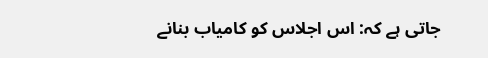جاتی ہے کہ: اس اجلاس کو کامياب بنانے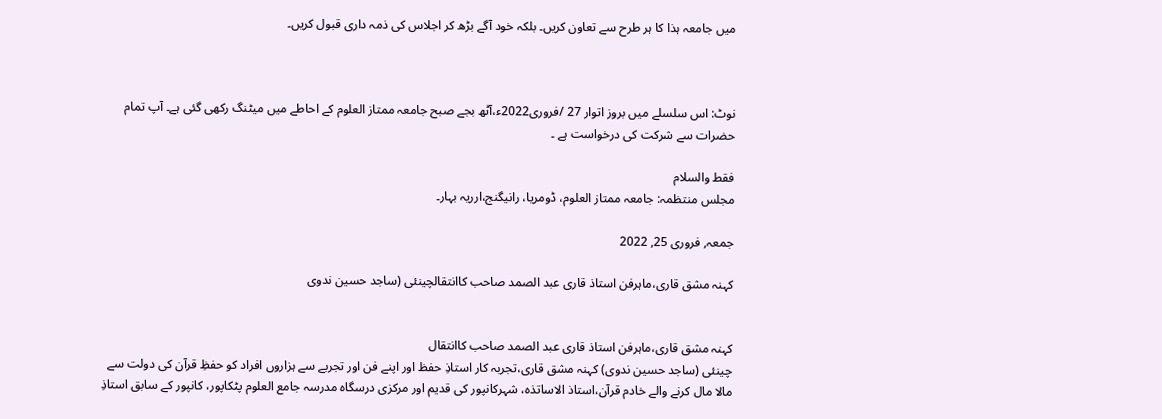ميں جامعہ ہذا کا ہر طرح سے تعاون کريں۔ بلکہ خود آگے بڑھ کر اجلاس کی ذمہ داری قبول کریں۔



نوٹ: اس سلسلے ميں بروز اتوار 27 /فروری2022ء،آٹھ بجے صبح جامعہ ممتاز العلوم کے احاطے ميں ميٹنگ رکھی گئی ہے۔ آپ تمام حضرات سے شرکت کی درخواست ہے ۔

فقط والسلام
مجلس منتظمہ: جامعہ ممتاز العلوم، ڈومريا، رانیگنج،ارریہ بہار۔

جمعہ, فروری 25, 2022

کہنہ مشق قاری،ماہرفن استاذ قاری عبد الصمد صاحب کاانتقالچینئی (ساجد حسین ندوی


کہنہ مشق قاری،ماہرفن استاذ قاری عبد الصمد صاحب کاانتقال
چینئی (ساجد حسین ندوی) کہنہ مشق قاری،تجربہ کار استاذِ حفظ اور اپنے فن اور تجربے سے ہزاروں افراد کو حفظِ قرآن کی دولت سے مالا مال کرنے والے خادم قرآن،استاذ الاساتذہ، شہرکانپور کی قدیم اور مرکزی درسگاہ مدرسہ جامع العلوم پٹکاپور، کانپور کے سابق استاذِ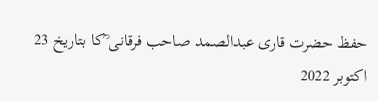حفظ حضرت قاری عبدالصمد صاحب فرقانی ؒکا بتاریخ 23 اکتوبر 2022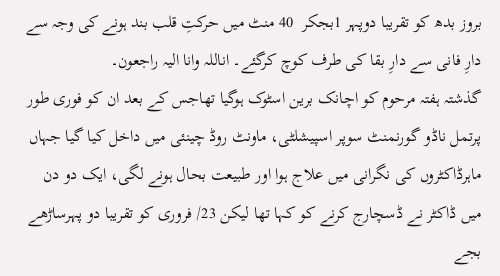بروز بدھ کو تقریبا دوپہر 1بجکر  40 منٹ میں حرکتِ قلب بند ہونے کی وجہ سے دارِ فانی سے دارِ بقا کی طرف کوچ کرگئے۔ اناللہ وانا الیہ راجعون۔
گذشتہ ہفتہ مرحوم کو اچانک برین اسٹوک ہوگیا تھاجس کے بعد ان کو فوری طور پرتمل ناڈو گورنمنٹ سوپر اسپیشلٹی، ماونٹ روڈ چینئی میں داخل کیا گیا جہاں ماہرڈاکٹروں کی نگرانی میں علاج ہوا اور طبیعت بحال ہونے لگی، ایک دو دن میں ڈاکٹر نے ڈسچارج کرنے کو کہا تھا لیکن 23/ فروری کو تقریبا دو پہرساڑھے بجے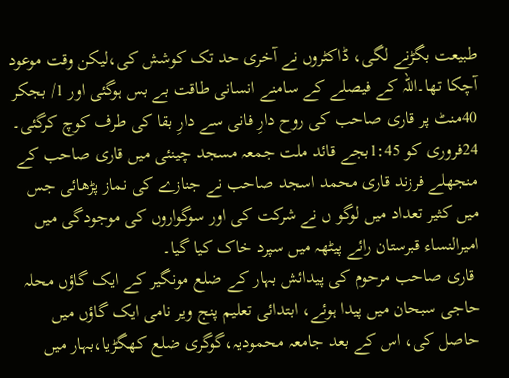طبیعت بگڑنے لگی، ڈاکٹروں نے آخری حد تک کوشش کی،لیکن وقت موعود آچکا تھا۔اللہ کے فیصلے کے سامنے انسانی طاقت بے بس ہوگئی اور 1/ بجکر 40منٹ پر قاری صاحب کی روح دارِ فانی سے دارِ بقا کی طرف کوچ کرگئی۔ 24فروری کو 1:45بجے قائد ملت جمعہ مسجد چینئی میں قاری صاحب کے منجھلے فرزند قاری محمد اسجد صاحب نے جنازے کی نماز پڑھائی جس میں کثیر تعداد میں لوگو ں نے شرکت کی اور سوگواروں کی موجودگی میں امیرالنساء قبرستان رائے پیٹھہ میں سپرد خاک کیا گیا۔
 قاری صاحب مرحوم کی پیدائش بہار کے ضلع مونگیر کے ایک گاؤں محلہ حاجی سبحان میں پیدا ہوئے، ابتدائی تعلیم پنج ویر نامی ایک گاؤں میں حاصل کی، اس کے بعد جامعہ محمودیہ،گوگری ضلع کھگڑیا،بہار میں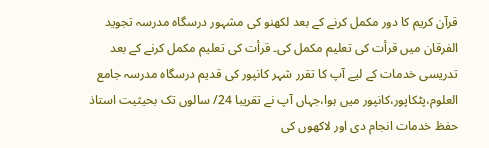قرآن کریم کا دور مکمل کرنے کے بعد لکھنو کی مشہور درسگاہ مدرسہ تجوید الفرقان میں قرأت کی تعلیم مکمل کی۔ قرأت کی تعلیم مکمل کرنے کے بعد تدریسی خدمات کے لیے آپ کا تقرر شہر کانپور کی قدیم درسگاہ مدرسہ جامع العلوم،پٹکاپور،کانپور میں ہوا،جہاں آپ نے تقریبا 24/ سالوں تک بحیثیت استاذ حفظ خدمات انجام دی اور لاکھوں کی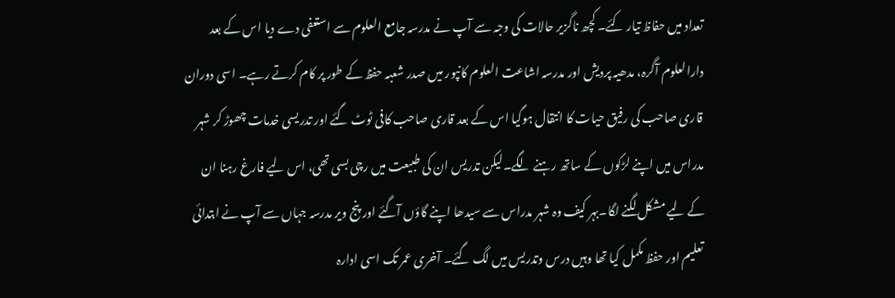تعداد میں حفاظ تیار کئے۔ کچھ ناگزیر حالات کی وجہ سے آپ نے مدرسہ جامع العلوم سے استعفی دے دیا اس کے بعد دارالعلوم آگرہ، مدھیہ پردیش اور مدرسہ اشاعت العلوم کانپور میں صدر شعبہ حفظ کے طور پر کام کرتے رہے۔ اسی دوران قاری صاحب کی رفیق حیات کا انتقال ہوگیا اس کے بعد قاری صاحب کافی ٹوٹ گئے اور تدریسی خدمات چھوڑ کر شہر مدراس میں اپنے لڑکوں کے ساتھ رہنے لگے۔لیکن تدریس ان کی طبیعت میں رچی بسی تھی، اس لیے فارغ رہنا ان کے لیے مشکل لگنے لگا۔بہر کیف وہ شہر مدراس سے سیدھا اپنے گاؤں آگئے اور پنج ویر مدرسہ جہاں سے آپ نے ابتدائی تعلیم اور حفظ مکمل کیا تھا وہیں درس وتدریس میں لگ گئے۔ آخری عمر تک اسی ادارہ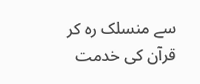سے منسلک رہ کر قرآن کی خدمت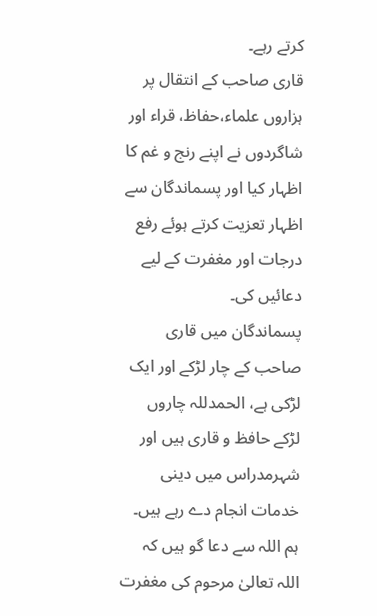کرتے رہے۔
قاری صاحب کے انتقال پر ہزاروں علماء،حفاظ، قراء اور شاگردوں نے اپنے رنج و غم کا اظہار کیا اور پسماندگان سے اظہار تعزیت کرتے ہوئے رفع درجات اور مغفرت کے لیے دعائیں کی۔
پسماندگان میں قاری صاحب کے چار لڑکے اور ایک لڑکی ہے، الحمدللہ چاروں لڑکے حافظ و قاری ہیں اور شہرمدراس میں دینی خدمات انجام دے رہے ہیں۔
ہم اللہ سے دعا گو ہیں کہ اللہ تعالیٰ مرحوم کی مغفرت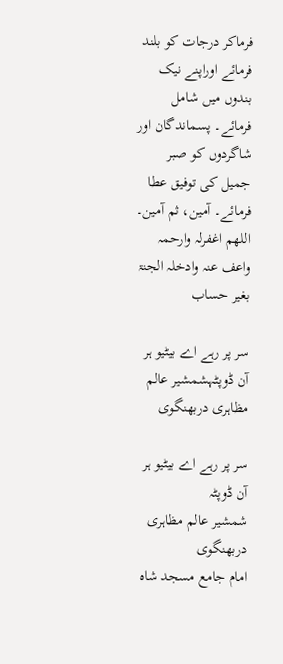فرماکر درجات کو بلند فرمائے اوراپنے نیک بندوں میں شامل فرمائے۔ پسماندگان اور شاگردوں کو صبر جمیل کی توفیق عطا فرمائے۔ آمین، ثم آمین۔
اللھم اغفرلہ وارحمہ واعف عنہ وادخلہ الجنۃ بغیر حساب

سر پر رہے اے بیٹیو ہر آن ڈوپٹہشمشیر عالم مظاہری دربھنگوی

سر پر رہے اے بیٹیو ہر آن ڈوپٹہ
شمشیر عالم مظاہری دربھنگوی
امام جامع مسجد شاہ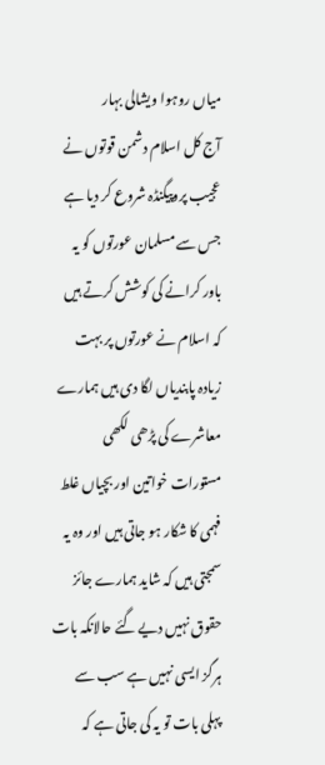میاں روہوا ویشالی بہار
آج کل اسلام دشمن قوتوں نے عجیب پروپیگنڈہ شروع کر دیا ہے جس سے مسلمان عورتوں کو یہ باور کرانے کی کوشش کرتے ہیں کہ اسلام نے عورتوں پر بہت زیادہ پابندیاں لگا دی ہیں ہمارے معاشرے کی پڑھی لکھی مستورات خواتین اور بچیاں غلط فہمی کا شکار ہو جاتی ہیں اور وہ یہ سمجتی ہیں کہ شاید ہمارے جائز حقوق نہیں دیے گئے حالانکہ بات ہرگز ایسی نہیں ہے سب سے پہلی بات تو یہ کی جاتی ہے کہ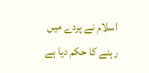اسلام نے پردے میں رہنے کا حکم دیا ہے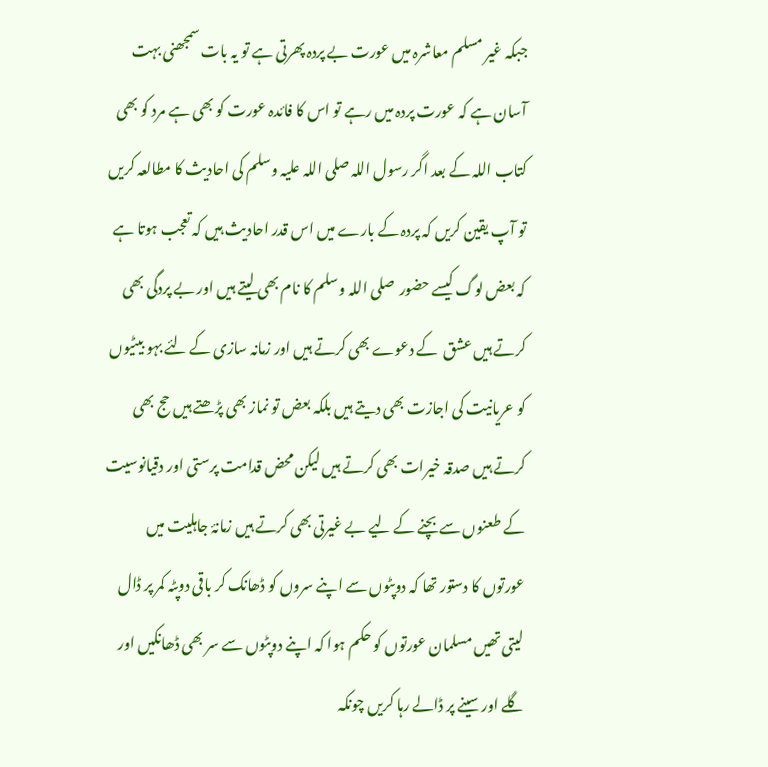جبکہ غیر مسلم معاشرہ میں عورت بے پردہ پھرتی ہے تو یہ بات سمجھنی بہت آسان ہے کہ عورت پردہ میں رہے تو اس کا فائدہ عورت کو بھی ہے مرد کو بھی
کتاب اللہ کے بعد اگر رسول اللہ صلی اللہ علیہ وسلم کی احادیث کا مطالعہ کریں تو آپ یقین کریں کہ پردہ کے بارے میں اس قدر احادیث ہیں کہ تعجب ہوتا ہے کہ بعض لوگ کیسے حضور  صلی اللہ وسلم کا نام بھی لیتے ہیں اور بے پردگی بھی کرتے ہیں عشق  کے دعوے بھی کرتے ہیں اور زمانہ سازی کے لئے بہو بیٹیوں کو عریانیت کی اجازت بھی دیتے ہیں بلکہ بعض تو نماز بھی پڑھتے ہیں حج بھی کرتے ہیں صدقہ خیرات بھی کرتے ہیں لیکن محض قدامت پرستی اور دقیانوسیت کے طعنوں سے بچنے کے لیے بے غیرتی بھی کرتے ہیں زمانۂ جاہلیت میں عورتوں کا دستور تھا کہ دوپٹوں سے اپنے سروں کو ڈھانک کر باقی دوپٹہ کمر پر ڈال لیتی تھیں مسلمان عورتوں کو حکم ہوا کہ اپنے دوپٹوں سے سر بھی ڈھانکیں اور گلے اور سینے پر ڈالے رہا کریں چونکہ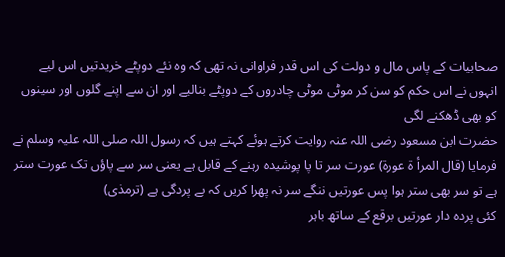صحابیات کے پاس مال و دولت کی اس قدر فراوانی نہ تھی کہ وہ نئے دوپٹے خریدتیں اس لیے انہوں نے اس حکم کو سن کر موٹی موٹی چادروں کے دوپٹے بنالیے اور ان سے اپنے گلوں اور سینوں کو بھی ڈھکنے لگی
حضرت ابن مسعود رضی اللہ عنہ روایت کرتے ہوئے کہتے ہیں کہ رسول اللہ صلی اللہ علیہ وسلم نے فرمایا (قال المرأ ۃ عورۃ) عورت سر تا پا پوشیدہ رہنے کے قابل ہے یعنی سر سے پاؤں تک عورت ستر ہے تو سر بھی ستر ہوا پس عورتیں ننگے سر نہ پھرا کریں کہ بے پردگی ہے (ترمذی)
کئی پردہ دار عورتیں برقع کے ساتھ باہر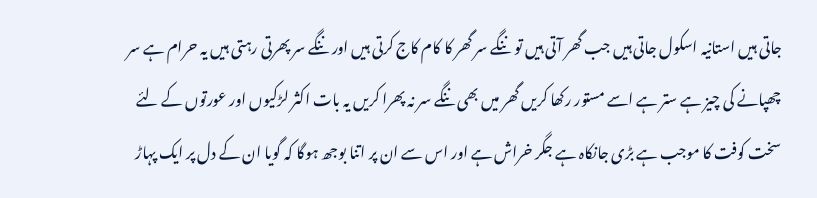جاتی ہیں استانیہ اسکول جاتی ہیں جب گھر آتی ہیں تو ننگے سر گھر کا کام کاج کرتی ہیں اور ننگے سر پھرتی رہتی ہیں یہ حرام ہے سر چھپانے کی چیز ہے ستر ہے اسے مستور رکھا کریں گھر میں بھی ننگے سر نہ پھرا کریں یہ بات اکثر لڑکیوں اور عورتوں کے لئے سخت کوفت کا موجب ہے بڑی جانکاہ ہے جگر خراش ہے اور اس سے ان پر اتنا بوجھ ہوگا کہ گویا ان کے دل پر ایک پہاڑ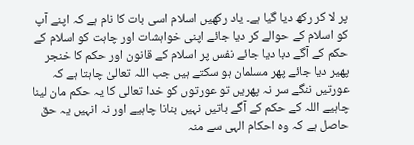پر لا کر رکھ دیا گیا ہے۔ یاد رکھیں اسلام اسی بات کا نام ہے کہ اپنے آپ کو اسلام کے حوالے کر دیا جائے اپنی خواہشات اور چاہت کو اسلام کے حکم کے آگے دبا دیا جائے نفس پر اسلام کے قانون اور حکم کا خنجر پھیر دیا جائے پھر مسلمان ہو سکتے ہیں جب اللہ تعالیٰ چاہتا ہے کہ عورتیں ننگے سر نہ پھریں تو عورتوں کو خدا تعالی کا یہ حکم مان لینا چاہیے اللہ کے حکم کے آگے باتیں نہیں بنانا چاہیے اور نہ انہیں یہ حق حاصل ہے کہ وہ احکام الہی سے منہ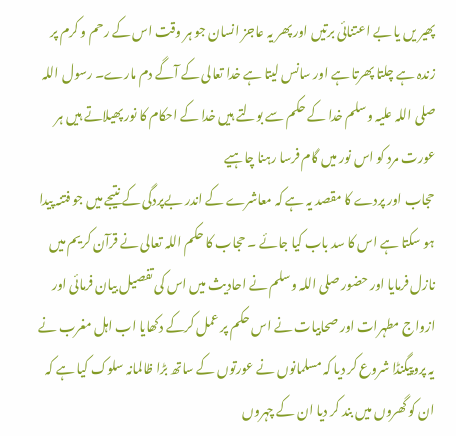پھیر یں یا بے اعتنائی برتیں اور پھر یہ عاجز انسان جو ہر وقت اس کے رحم و کرم پر زندہ ہے چلتا پھرتا ہے اور سانس لیتا ہے خدا تعالی کے آگے دم مارے۔ رسول اللہ صلی اللہ علیہ وسلم خدا کے حکم سے بولتے ہیں خدا کے احکام کا نور پھیلاتے ہیں ہر عورت مرد کو اس نور میں گام فرسا رہنا چاہیے
حجاب اور پردے کا مقصد یہ ہے کہ معاشرے کے اندر بےپردگی کے نتیجے میں جو فتنہ پیدا ہو سکتا ہے اس کا سد باب کیا جائے ۔ حجاب کا حکم اللہ تعالی نے قرآن کریم میں نازل فرمایا اور حضور صلی اللہ وسلم نے احادیث میں اس کی تفصیل بیان فرمائی اور ازواج مطہرات اور صحابیات نے اس حکم پر عمل کرکے دکھایا اب اہل مغرب نے یہ پروپیگنڈا شروع کر دیا کہ مسلمانوں نے عورتوں کے ساتھ بڑا ظالمانہ سلوک کیا ہے کہ ان کو گھروں میں بند کر دیا ان کے چہروں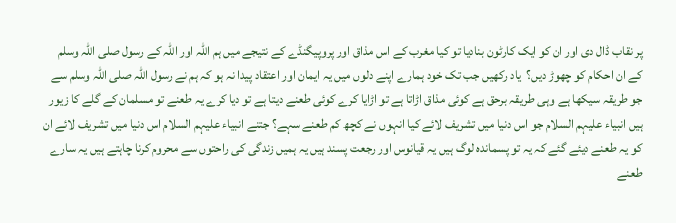پر نقاب ڈال دی اور ان کو ایک کارٹون بنادیا تو کیا مغرب کے اس مذاق اور پروپیگنڈے کے نتیجے میں ہم اللہ اور اللہ کے رسول صلی اللہ وسلم کے ان احکام کو چھوڑ دیں؟  یاد رکھیں جب تک خود ہمارے اپنے دلوں میں یہ ایمان اور اعتقاد پیدا نہ ہو کہ ہم نے رسول اللہ صلی اللہ وسلم سے جو طریقہ سیکھا ہے وہی طریقہ برحق ہے کوئی مذاق اڑاتا ہے تو اڑایا کرے کوئی طعنے دیتا ہے تو دیا کرے یہ طعنے تو مسلمان کے گلے کا زیور ہیں انبیاء علیہم السلام جو اس دنیا میں تشریف لائے کیا انہوں نے کچھ کم طعنے سہے؟ جتنے انبیاء علیہم السلام اس دنیا میں تشریف لائے ان کو یہ طعنے دیئے گئے کہ یہ تو پسماندہ لوگ ہیں یہ قیانوس اور رجعت پسند ہیں یہ ہمیں زندگی کی راحتوں سے محروم کرنا چاہتے ہیں یہ سارے طعنے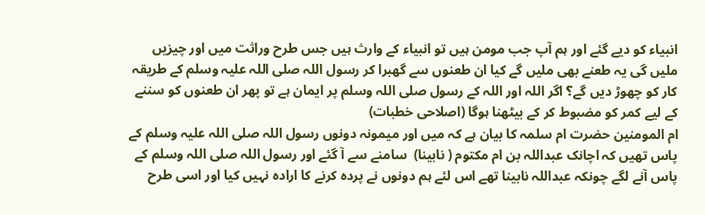انبیاء کو دیے گئے اور ہم آپ جب مومن ہیں تو انبیاء کے وارث ہیں جس طرح وراثت میں اور چیزیں ملیں گی یہ طعنے بھی ملیں گے کیا ان طعنوں سے گھبرا کر رسول اللہ صلی اللہ علیہ وسلم کے طریقہ کار کو چھوڑ دیں گے؟ اگر اللہ اور اللہ کے رسول صلی اللہ وسلم پر ایمان ہے تو پھر ان طعنوں کو سننے کے لیے کمر کو مضبوط کر کے بیٹھنا ہوگا (اصلاحی خطبات)
ام المومنین حضرت ام سلمہ کا بیان ہے کہ میں اور میمونہ دونوں رسول اللہ صلی اللہ علیہ وسلم کے پاس تھیں کہ اچانک عبداللہ بن ام مکتوم ( نابینا)  سامنے سے آ گئے اور رسول اللہ صلی اللہ وسلم کے پاس آنے لگے چونکہ عبداللہ نابینا تھے اس لئے ہم دونوں نے پردہ کرنے کا ارادہ نہیں کیا اور اسی طرح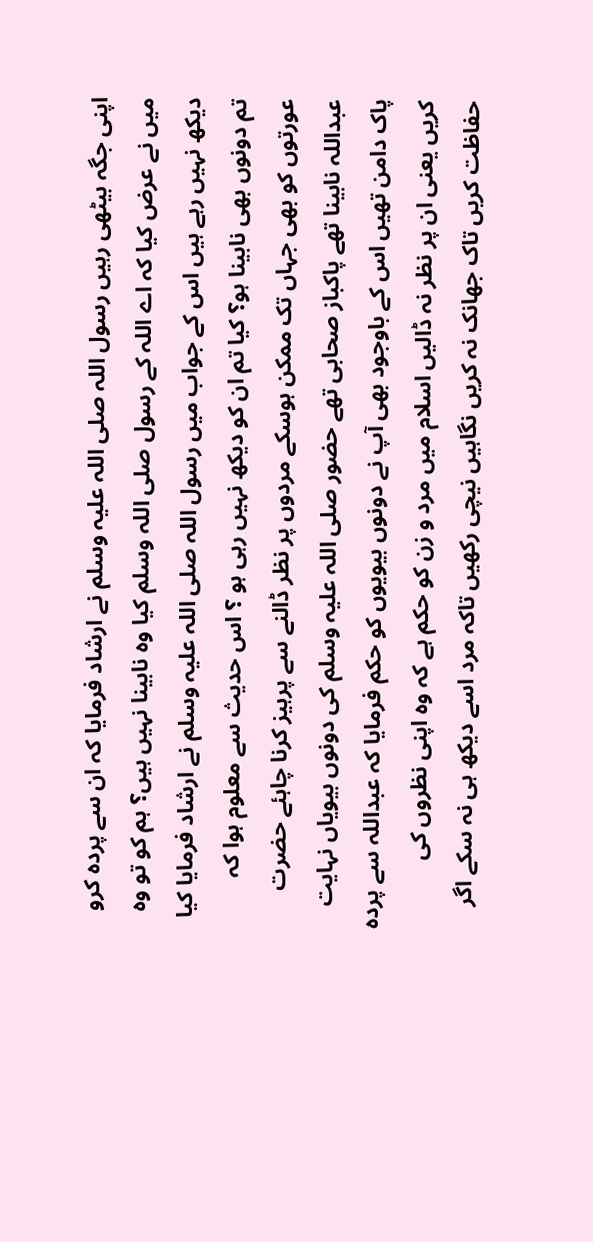اپنی جگہ بیٹھی رہیں رسول اللہ صلی اللہ علیہ وسلم نے ارشاد فرمایا کہ ان سے پردہ کرو میں نے عرض کیا کہ اے اللہ کے رسول صلی اللہ وسلم کیا وہ نابینا نہیں ہیں؟ ہم کو تو وہ دیکھ نہیں رہے ہیں اس کے جواب میں رسول اللہ صلی اللہ علیہ وسلم نے ارشاد فرمایا کیا تم دونوں بھی نابینا ہو؟ کیا تم ان کو دیکھ نہیں رہی ہو ؟ اس حدیث سے معلوم ہوا کہ عورتوں کو بھی جہاں تک ممکن ہوسکے مردوں پر نظر ڈالنے سے پرہیز کرنا چاہئے حضرت عبداللہ نابینا تھے پاکباز صحابی تھے حضور صلی اللہ علیہ وسلم کی دونوں بیویاں نہایت پاک دامن تھیں اس کے باوجود بھی آپ نے دونوں بیویوں کو حکم فرمایا کہ عبداللہ سے پردہ کریں یعنی ان پر نظر نہ ڈالیں اسلام میں مرد و زن کو حکم ہے کہ وہ اپنی نظروں کی حفاظت کریں تاک جھانک نہ کریں نگاہیں نیچی رکھیں تاکہ مرد اسے دیکھ ہی نہ سکے اگر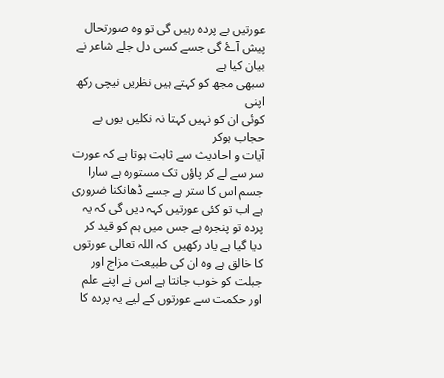عورتیں بے پردہ رہیں گی تو وہ صورتحال پیش آۓ گی جسے کسی دل جلے شاعر نے بیان کیا ہے
سبھی مجھ کو کہتے ہیں نظریں نیچی رکھ اپنی
کوئی ان کو نہیں کہتا نہ نکلیں یوں بے حجاب ہوکر
آیات و احادیث سے ثابت ہوتا ہے کہ عورت سر سے لے کر پاؤں تک مستورہ ہے سارا جسم اس کا ستر ہے جسے ڈھانکنا ضروری ہے اب تو کئی عورتیں کہہ دیں گی کہ یہ پردہ تو پنجرہ ہے جس میں ہم کو قید کر دیا گیا ہے یاد رکھیں  کہ اللہ تعالی عورتوں کا خالق ہے وہ ان کی طبیعت مزاج اور جبلت کو خوب جانتا ہے اس نے اپنے علم اور حکمت سے عورتوں کے لیے یہ پردہ کا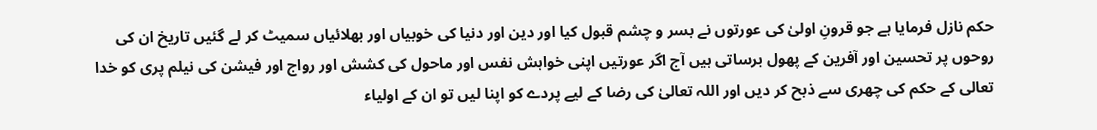حکم نازل فرمایا ہے جو قرونِ اولیٰ کی عورتوں نے بسر و چشم قبول کیا اور دین اور دنیا کی خوبیاں اور بھلائیاں سمیٹ کر لے گئیں تاریخ ان کی روحوں پر تحسین اور آفرین کے پھول برساتی ہیں آج اگر عورتیں اپنی خواہش نفس اور ماحول کی کشش اور رواج اور فیشن کی نیلم پری کو خدا تعالی کے حکم کی چھری سے ذبح کر دیں اور اللہ تعالیٰ کی رضا کے لیے پردے کو اپنا لیں تو ان کے اولیاء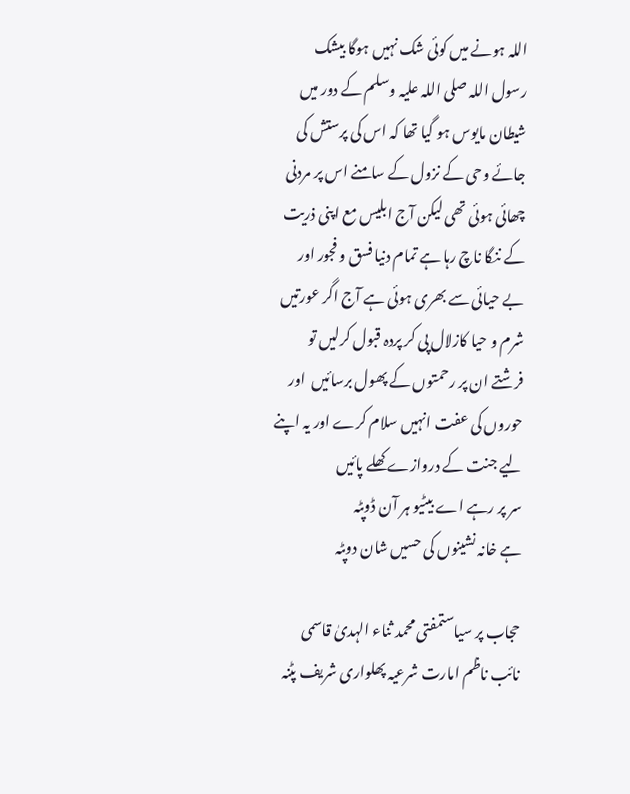اللہ ہونے میں کوئی شک نہیں ہوگا بیشک رسول اللہ صلی اللہ علیہ وسلم کے دور میں شیطان مایوس ہو گیا تھا کہ اس کی پرستش کی جائے وحی کے نزول کے سامنے اس پر مردنی چھائی ہوئی تھی لیکن آج ابلیس مع اپنی ذریت کے ننگا ناچ رہا ہے تمام دنیا فسق و فجور اور بے حیائی سے بھری ہوئی ہے آج اگر عورتیں شرم و حیا کازلال پی کر پردہ قبول کرلیں تو فرشتے ان پر رحمتوں کے پھول برسائیں  اور حوروں کی عفت انہیں سلام کرے اور یہ اپنے لیے جنت کے دروازے کھلے پائیں
سر پر رہے اے بیٹیو ہر آن ڈوپٹہ
ہے خانہ نشینوں کی حسیں شان دوپٹہ

حجاب پر سیاستمفتی محمد ثناء الہدیٰ قاسمی نائب ناظم امارت شرعیہ پھلواری شریف پٹنہ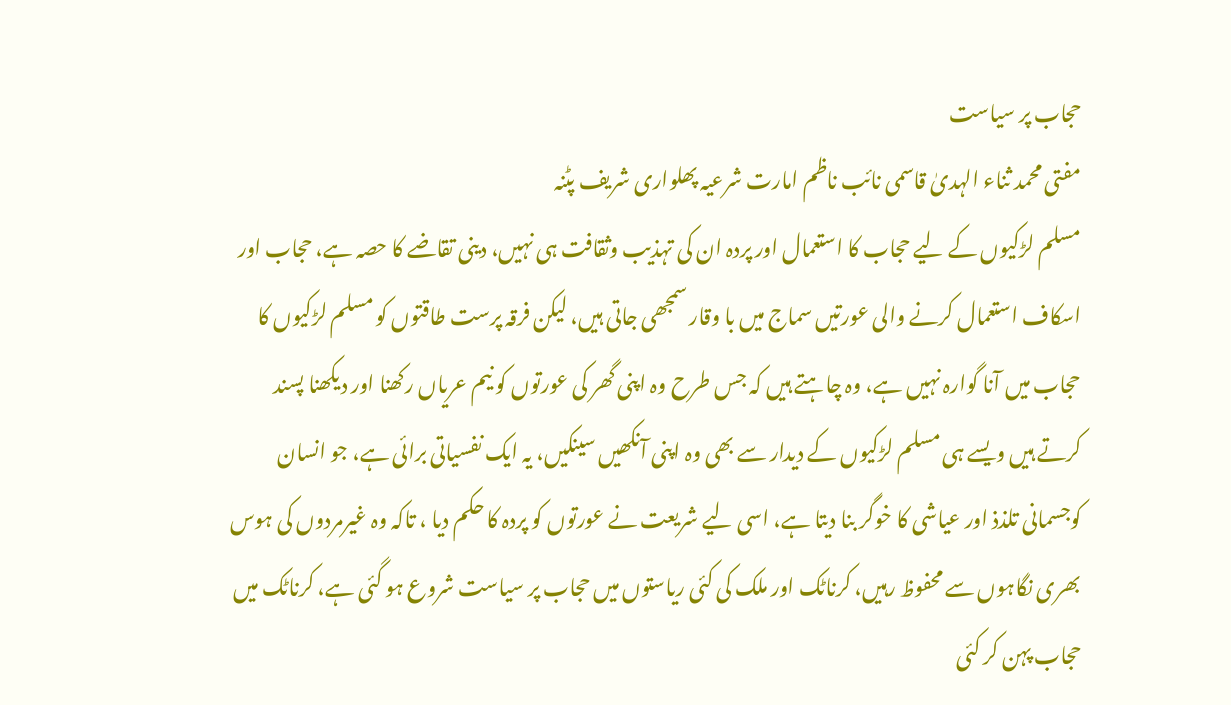حجاب پر سیاست
مفتی محمد ثناء الہدیٰ قاسمی نائب ناظم امارت شرعیہ پھلواری شریف پٹنہ
مسلم لڑکیوں کے لیے حجاب کا استعمال اور پردہ ان کی تہذیب وثقافت ہی نہیں، دینی تقاضے کا حصہ ہے، حجاب اور اسکاف استعمال کرنے والی عورتیں سماج میں با وقار سمجھی جاتی ہیں، لیکن فرقہ پرست طاقتوں کو مسلم لڑکیوں کا حجاب میں آنا گوارہ نہیں ہے، وہ چاہتے ہیں کہ جس طرح وہ اپنی گھر کی عورتوں کو نیم عریاں رکھنا اور دیکھنا پسند کرتے ہیں ویسے ہی مسلم لڑکیوں کے دیدار سے بھی وہ اپنی آنکھیں سینکیں، یہ ایک نفسیاتی برائی ہے، جو انسان کوجسمانی تلذذ اور عیاشی کا خوگر بنا دیتا ہے، اسی لیے شریعت نے عورتوں کو پردہ کا حکم دیا ، تاکہ وہ غیرمردوں کی ہوس بھری نگاہوں سے محفوظ رہیں، کرناٹک اور ملک کی کئی ریاستوں میں حجاب پر سیاست شروع ہو گئی ہے، کرناٹک میں حجاب پہن کر کئی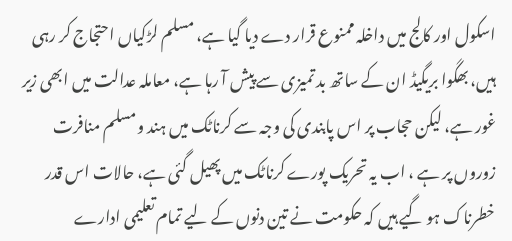اسکول اور کالج میں داخلہ ممنوع قرار دے دیا گیا ہے، مسلم لڑکیاں احتجاج کر رہی ہیں، بھگوا بریگیڈ ان کے ساتھ بد تمیزی سے پیش آ رہا ہے، معاملہ عدالت میں ابھی زیر غور ہے، لیکن حجاب پر اس پابندی کی وجہ سے کرناٹک میں ہند ومسلم منافرت زوروں پر ہے ، اب یہ تحریک پورے کرناٹک میں پھیل گئی ہے، حالات اس قدر خطرناک ہو گیے ہیں کہ حکومت نے تین دنوں کے لیے تمام تعلیمی ادارے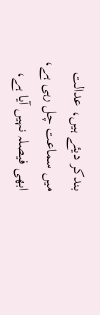بندکر دیئے ہیں، عدالت میں سماعت چل رہی ہے، ابھی فیصلہ نہیں آیا ہے،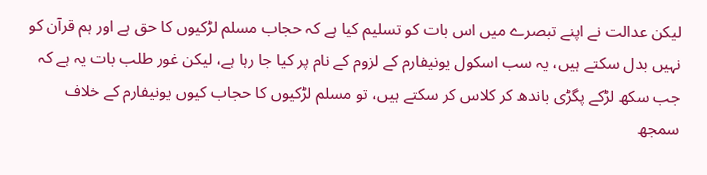لیکن عدالت نے اپنے تبصرے میں اس بات کو تسلیم کیا ہے کہ حجاب مسلم لڑکیوں کا حق ہے اور ہم قرآن کو نہیں بدل سکتے ہیں، یہ سب اسکول یونیفارم کے لزوم کے نام پر کیا جا رہا ہے، لیکن غور طلب بات یہ ہے کہ جب سکھ لڑکے پگڑی باندھ کر کلاس کر سکتے ہیں، تو مسلم لڑکیوں کا حجاب کیوں یونیفارم کے خلاف سمجھ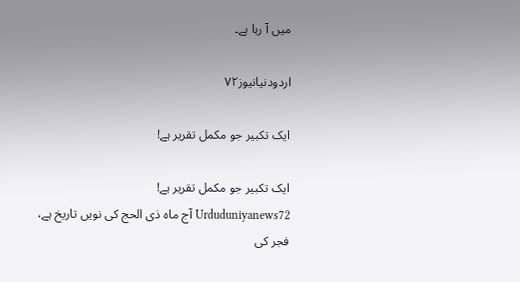میں آ رہا ہے۔

اردودنیانیوز۷۲

ایک تکبیر جو مکمل تقریر ہے!

ایک تکبیر جو مکمل تقریر ہے!                   Urduduniyanews72 آج ماہ ذی الحج کی نویں تاریخ ہے، فجر کی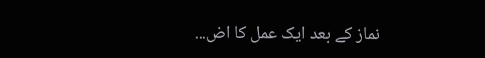نماز کے بعد ایک عمل کا اض...